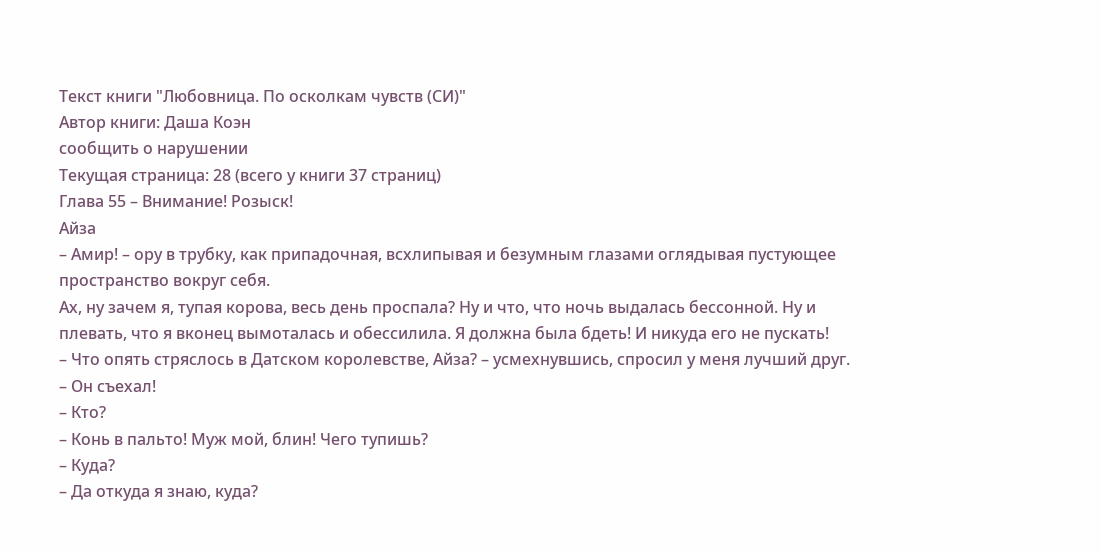Текст книги "Любовница. По осколкам чувств (СИ)"
Автор книги: Даша Коэн
сообщить о нарушении
Текущая страница: 28 (всего у книги 37 страниц)
Глава 55 – Внимание! Розыск!
Айза
– Амир! – ору в трубку, как припадочная, всхлипывая и безумным глазами оглядывая пустующее пространство вокруг себя.
Ах, ну зачем я, тупая корова, весь день проспала? Ну и что, что ночь выдалась бессонной. Ну и плевать, что я вконец вымоталась и обессилила. Я должна была бдеть! И никуда его не пускать!
– Что опять стряслось в Датском королевстве, Айза? – усмехнувшись, спросил у меня лучший друг.
– Он съехал!
– Кто?
– Конь в пальто! Муж мой, блин! Чего тупишь?
– Куда?
– Да откуда я знаю, куда?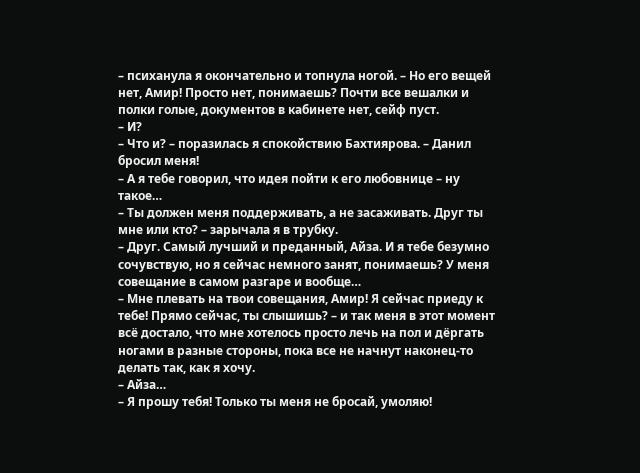– психанула я окончательно и топнула ногой. – Но его вещей нет, Амир! Просто нет, понимаешь? Почти все вешалки и полки голые, документов в кабинете нет, сейф пуст.
– И?
– Что и? – поразилась я спокойствию Бахтиярова. – Данил бросил меня!
– А я тебе говорил, что идея пойти к его любовнице – ну такое…
– Ты должен меня поддерживать, а не засаживать. Друг ты мне или кто? – зарычала я в трубку.
– Друг. Самый лучший и преданный, Айза. И я тебе безумно сочувствую, но я сейчас немного занят, понимаешь? У меня совещание в самом разгаре и вообще…
– Мне плевать на твои совещания, Амир! Я сейчас приеду к тебе! Прямо сейчас, ты слышишь? – и так меня в этот момент всё достало, что мне хотелось просто лечь на пол и дёргать ногами в разные стороны, пока все не начнут наконец-то делать так, как я хочу.
– Айза…
– Я прошу тебя! Только ты меня не бросай, умоляю!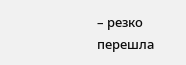– резко перешла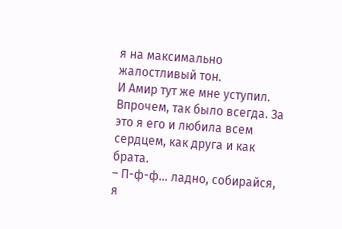я на максимально жалостливый тон.
И Амир тут же мне уступил. Впрочем, так было всегда. За это я его и любила всем сердцем, как друга и как брата.
– П-ф-ф… ладно, собирайся, я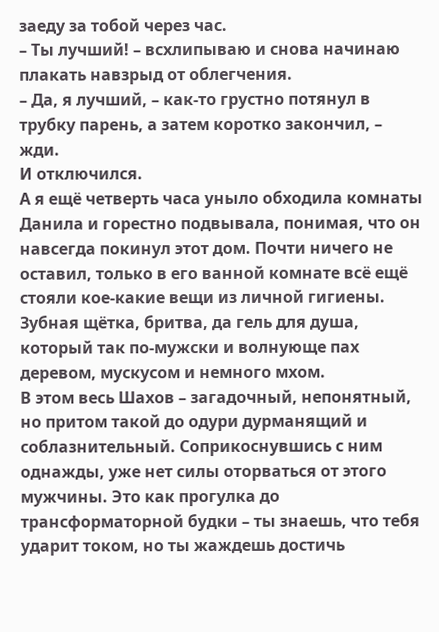заеду за тобой через час.
– Ты лучший! – всхлипываю и снова начинаю плакать навзрыд от облегчения.
– Да, я лучший, – как-то грустно потянул в трубку парень, а затем коротко закончил, – жди.
И отключился.
А я ещё четверть часа уныло обходила комнаты Данила и горестно подвывала, понимая, что он навсегда покинул этот дом. Почти ничего не оставил, только в его ванной комнате всё ещё стояли кое-какие вещи из личной гигиены. Зубная щётка, бритва, да гель для душа, который так по-мужски и волнующе пах деревом, мускусом и немного мхом.
В этом весь Шахов – загадочный, непонятный, но притом такой до одури дурманящий и соблазнительный. Соприкоснувшись с ним однажды, уже нет силы оторваться от этого мужчины. Это как прогулка до трансформаторной будки – ты знаешь, что тебя ударит током, но ты жаждешь достичь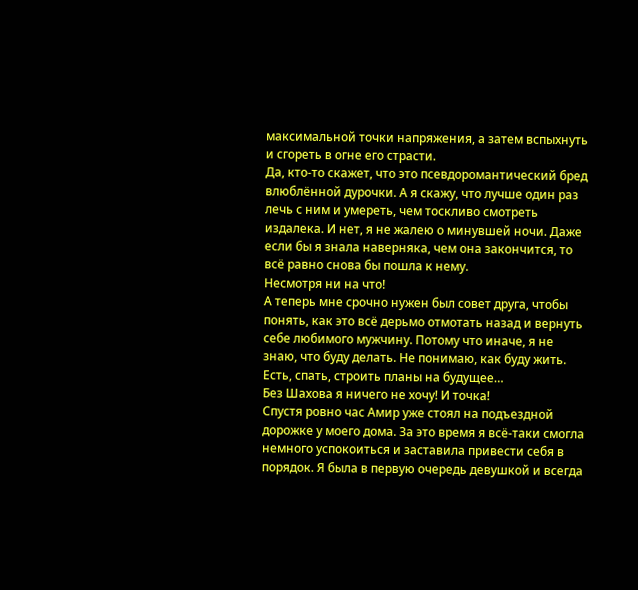максимальной точки напряжения, а затем вспыхнуть и сгореть в огне его страсти.
Да, кто-то скажет, что это псевдоромантический бред влюблённой дурочки. А я скажу, что лучше один раз лечь с ним и умереть, чем тоскливо смотреть издалека. И нет, я не жалею о минувшей ночи. Даже если бы я знала наверняка, чем она закончится, то всё равно снова бы пошла к нему.
Несмотря ни на что!
А теперь мне срочно нужен был совет друга, чтобы понять, как это всё дерьмо отмотать назад и вернуть себе любимого мужчину. Потому что иначе, я не знаю, что буду делать. Не понимаю, как буду жить. Есть, спать, строить планы на будущее…
Без Шахова я ничего не хочу! И точка!
Спустя ровно час Амир уже стоял на подъездной дорожке у моего дома. За это время я всё-таки смогла немного успокоиться и заставила привести себя в порядок. Я была в первую очередь девушкой и всегда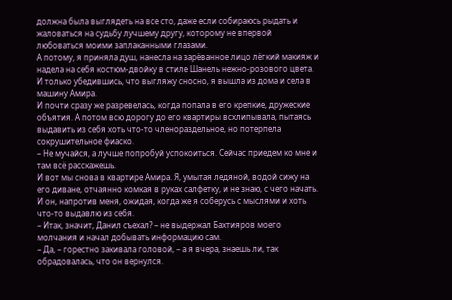должна была выглядеть на все сто, даже если собираюсь рыдать и жаловаться на судьбу лучшему другу, которому не впервой любоваться моими заплаканными глазами.
А потому, я приняла душ, нанесла на зарёванное лицо лёгкий макияж и надела на себя костюм-двойку в стиле Шанель нежно-розового цвета. И только убедившись, что выгляжу сносно, я вышла из дома и села в машину Амира.
И почти сразу же разревелась, когда попала в его крепкие, дружеские объятия. А потом всю дорогу до его квартиры всхлипывала, пытаясь выдавить из себя хоть что-то членораздельное, но потерпела сокрушительное фиаско.
– Не мучайся, а лучше попробуй успокоиться. Сейчас приедем ко мне и там всё расскажешь.
И вот мы снова в квартире Амира. Я, умытая ледяной, водой сижу на его диване, отчаянно комкая в руках салфетку, и не знаю, с чего начать. И он, напротив меня, ожидая, когда же я соберусь с мыслями и хоть что-то выдавлю из себя.
– Итак, значит, Данил съехал? – не выдержал Бахтияров моего молчания и начал добывать информацию сам.
– Да, – горестно закивала головой, – а я вчера, знаешь ли, так обрадовалась, что он вернулся.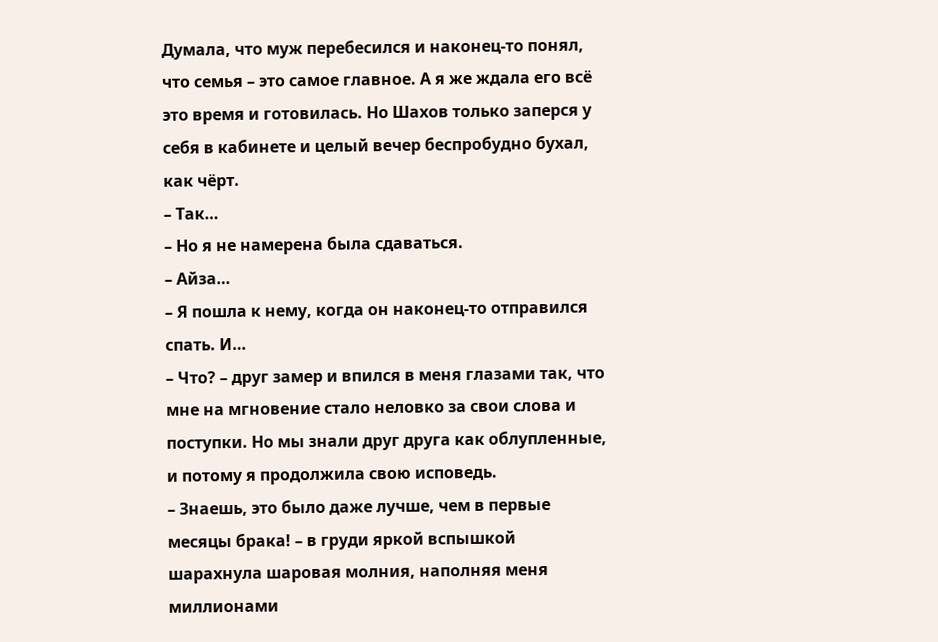Думала, что муж перебесился и наконец-то понял, что семья – это самое главное. А я же ждала его всё это время и готовилась. Но Шахов только заперся у себя в кабинете и целый вечер беспробудно бухал, как чёрт.
– Так…
– Но я не намерена была сдаваться.
– Айза…
– Я пошла к нему, когда он наконец-то отправился спать. И…
– Что? – друг замер и впился в меня глазами так, что мне на мгновение стало неловко за свои слова и поступки. Но мы знали друг друга как облупленные, и потому я продолжила свою исповедь.
– Знаешь, это было даже лучше, чем в первые месяцы брака! – в груди яркой вспышкой шарахнула шаровая молния, наполняя меня миллионами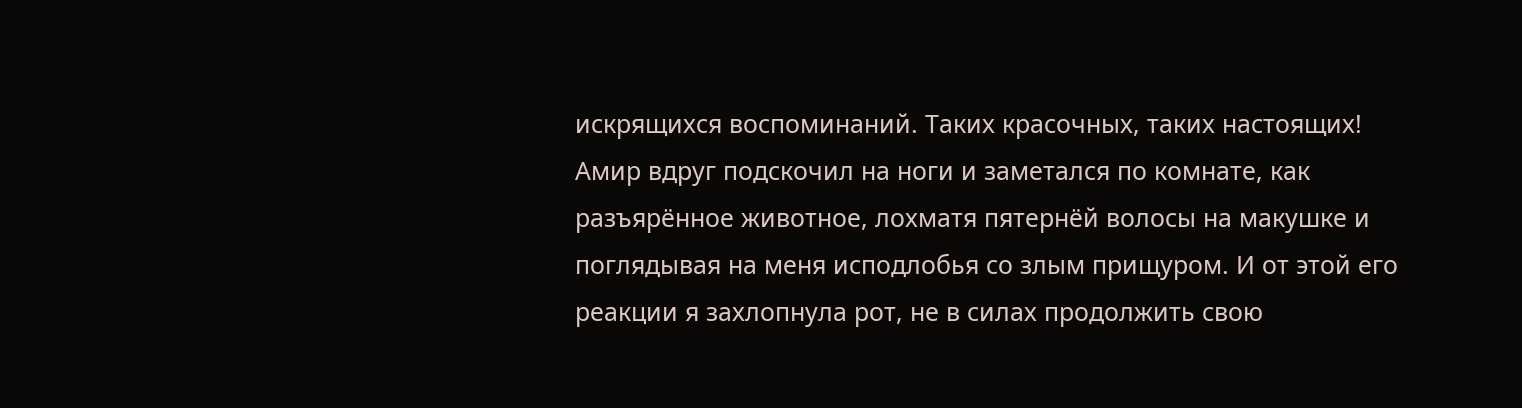искрящихся воспоминаний. Таких красочных, таких настоящих!
Амир вдруг подскочил на ноги и заметался по комнате, как разъярённое животное, лохматя пятернёй волосы на макушке и поглядывая на меня исподлобья со злым прищуром. И от этой его реакции я захлопнула рот, не в силах продолжить свою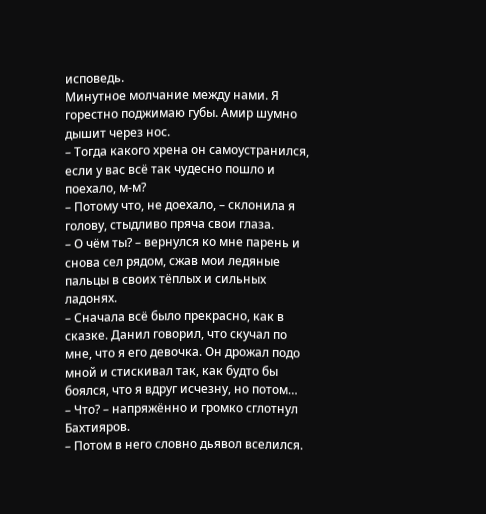исповедь.
Минутное молчание между нами. Я горестно поджимаю губы. Амир шумно дышит через нос.
– Тогда какого хрена он самоустранился, если у вас всё так чудесно пошло и поехало, м-м?
– Потому что, не доехало, – склонила я голову, стыдливо пряча свои глаза.
– О чём ты? – вернулся ко мне парень и снова сел рядом, сжав мои ледяные пальцы в своих тёплых и сильных ладонях.
– Сначала всё было прекрасно, как в сказке. Данил говорил, что скучал по мне, что я его девочка. Он дрожал подо мной и стискивал так, как будто бы боялся, что я вдруг исчезну, но потом…
– Что? – напряжённо и громко сглотнул Бахтияров.
– Потом в него словно дьявол вселился.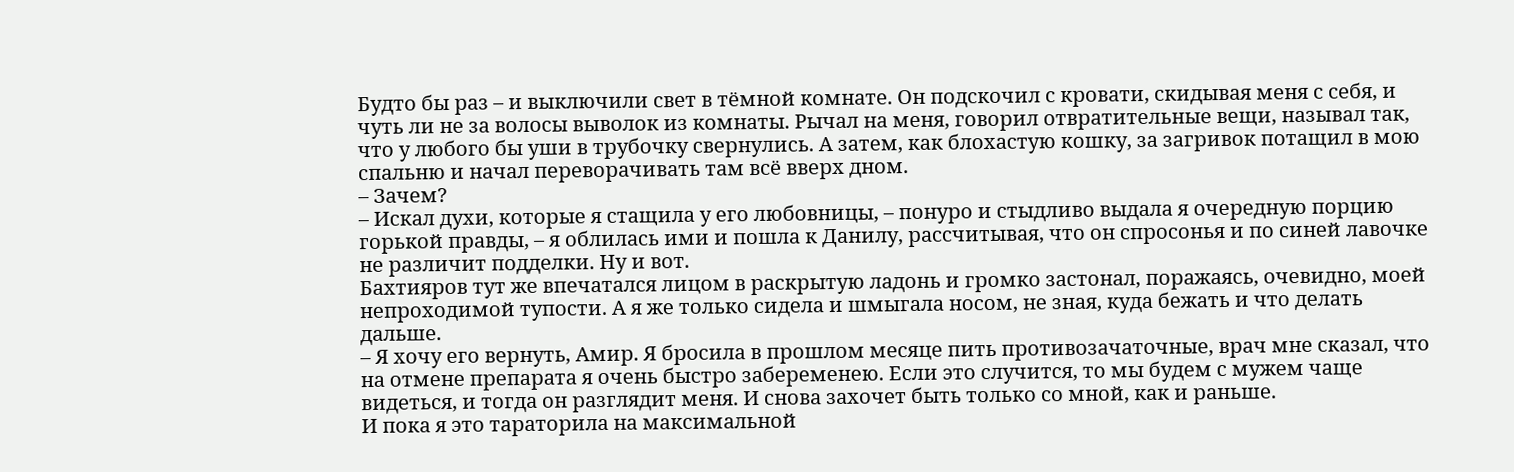Будто бы раз – и выключили свет в тёмной комнате. Он подскочил с кровати, скидывая меня с себя, и чуть ли не за волосы выволок из комнаты. Рычал на меня, говорил отвратительные вещи, называл так, что у любого бы уши в трубочку свернулись. А затем, как блохастую кошку, за загривок потащил в мою спальню и начал переворачивать там всё вверх дном.
– Зачем?
– Искал духи, которые я стащила у его любовницы, – понуро и стыдливо выдала я очередную порцию горькой правды, – я облилась ими и пошла к Данилу, рассчитывая, что он спросонья и по синей лавочке не различит подделки. Ну и вот.
Бахтияров тут же впечатался лицом в раскрытую ладонь и громко застонал, поражаясь, очевидно, моей непроходимой тупости. А я же только сидела и шмыгала носом, не зная, куда бежать и что делать дальше.
– Я хочу его вернуть, Амир. Я бросила в прошлом месяце пить противозачаточные, врач мне сказал, что на отмене препарата я очень быстро забеременею. Если это случится, то мы будем с мужем чаще видеться, и тогда он разглядит меня. И снова захочет быть только со мной, как и раньше.
И пока я это тараторила на максимальной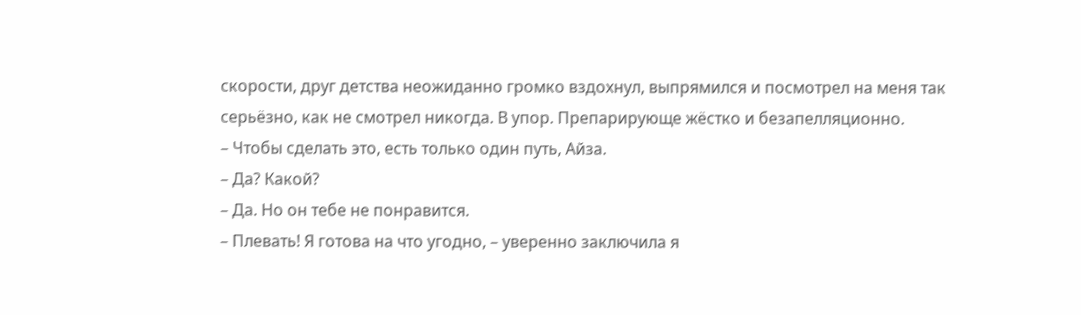скорости, друг детства неожиданно громко вздохнул, выпрямился и посмотрел на меня так серьёзно, как не смотрел никогда. В упор. Препарирующе жёстко и безапелляционно.
– Чтобы сделать это, есть только один путь, Айза.
– Да? Какой?
– Да. Но он тебе не понравится.
– Плевать! Я готова на что угодно, – уверенно заключила я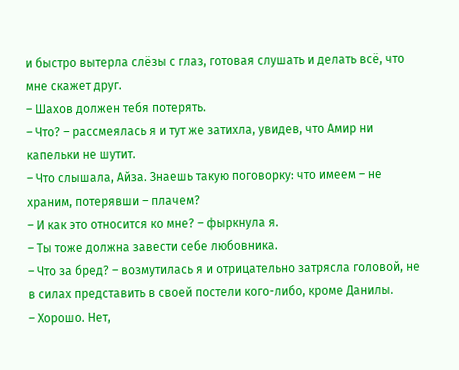и быстро вытерла слёзы с глаз, готовая слушать и делать всё, что мне скажет друг.
– Шахов должен тебя потерять.
– Что? – рассмеялась я и тут же затихла, увидев, что Амир ни капельки не шутит.
– Что слышала, Айза. Знаешь такую поговорку: что имеем – не храним, потерявши – плачем?
– И как это относится ко мне? – фыркнула я.
– Ты тоже должна завести себе любовника.
– Что за бред? – возмутилась я и отрицательно затрясла головой, не в силах представить в своей постели кого-либо, кроме Данилы.
– Хорошо. Нет,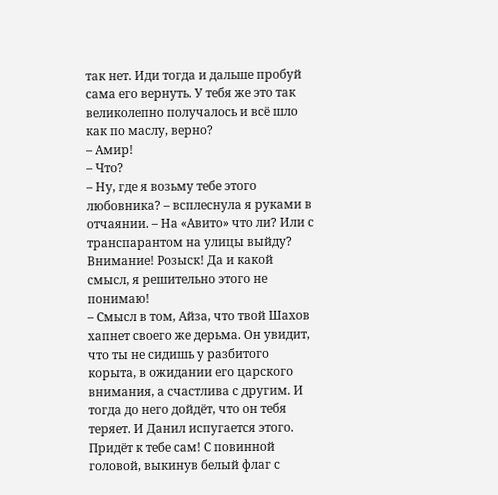так нет. Иди тогда и дальше пробуй сама его вернуть. У тебя же это так великолепно получалось и всё шло как по маслу, верно?
– Амир!
– Что?
– Ну, где я возьму тебе этого любовника? – всплеснула я руками в отчаянии. – На «Авито» что ли? Или с транспарантом на улицы выйду? Внимание! Розыск! Да и какой смысл, я решительно этого не понимаю!
– Смысл в том, Айза, что твой Шахов хапнет своего же дерьма. Он увидит, что ты не сидишь у разбитого корыта, в ожидании его царского внимания, а счастлива с другим. И тогда до него дойдёт, что он тебя теряет. И Данил испугается этого. Придёт к тебе сам! С повинной головой, выкинув белый флаг с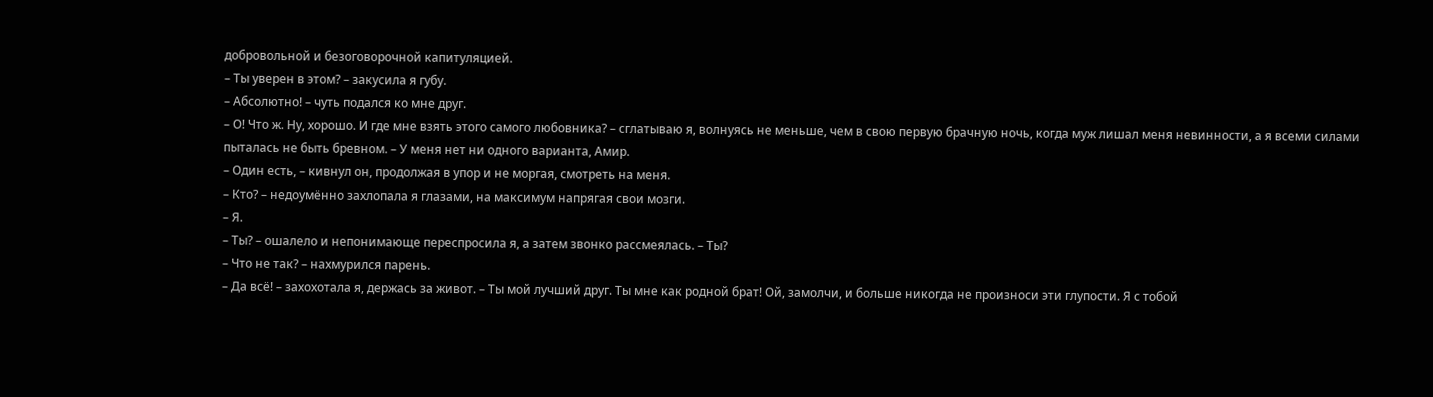добровольной и безоговорочной капитуляцией.
– Ты уверен в этом? – закусила я губу.
– Абсолютно! – чуть подался ко мне друг.
– О! Что ж. Ну, хорошо. И где мне взять этого самого любовника? – сглатываю я, волнуясь не меньше, чем в свою первую брачную ночь, когда муж лишал меня невинности, а я всеми силами пыталась не быть бревном. – У меня нет ни одного варианта, Амир.
– Один есть, – кивнул он, продолжая в упор и не моргая, смотреть на меня.
– Кто? – недоумённо захлопала я глазами, на максимум напрягая свои мозги.
– Я.
– Ты? – ошалело и непонимающе переспросила я, а затем звонко рассмеялась. – Ты?
– Что не так? – нахмурился парень.
– Да всё! – захохотала я, держась за живот. – Ты мой лучший друг. Ты мне как родной брат! Ой, замолчи, и больше никогда не произноси эти глупости. Я с тобой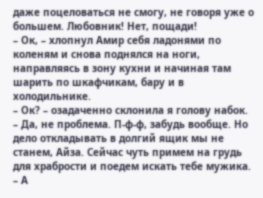даже поцеловаться не смогу, не говоря уже о большем. Любовник! Нет, пощади!
– Ок, – хлопнул Амир себя ладонями по коленям и снова поднялся на ноги, направляясь в зону кухни и начиная там шарить по шкафчикам, бару и в холодильнике.
– Ок? – озадаченно склонила я голову набок.
– Да, не проблема. П-ф-ф, забудь вообще. Но дело откладывать в долгий ящик мы не станем, Айза. Сейчас чуть примем на грудь для храбрости и поедем искать тебе мужика.
– А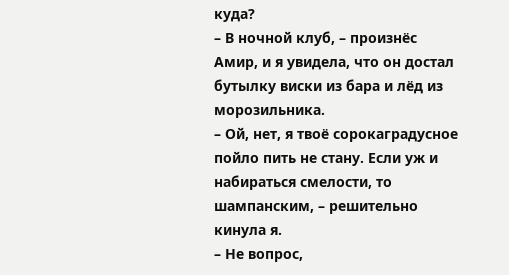куда?
– В ночной клуб, – произнёс Амир, и я увидела, что он достал бутылку виски из бара и лёд из морозильника.
– Ой, нет, я твоё сорокаградусное пойло пить не стану. Если уж и набираться смелости, то шампанским, – решительно кинула я.
– Не вопрос,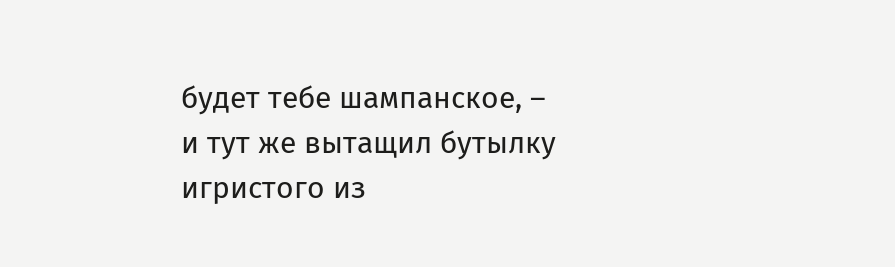будет тебе шампанское, – и тут же вытащил бутылку игристого из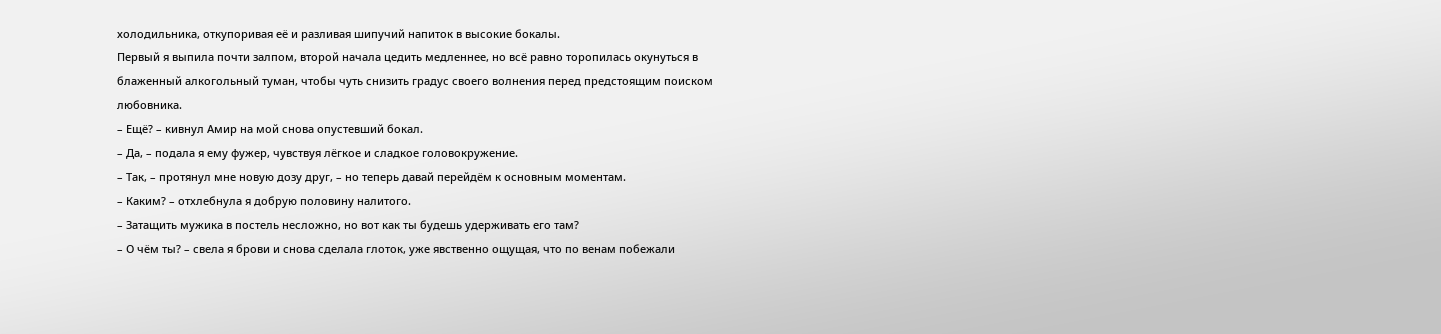холодильника, откупоривая её и разливая шипучий напиток в высокие бокалы.
Первый я выпила почти залпом, второй начала цедить медленнее, но всё равно торопилась окунуться в блаженный алкогольный туман, чтобы чуть снизить градус своего волнения перед предстоящим поиском любовника.
– Ещё? – кивнул Амир на мой снова опустевший бокал.
– Да, – подала я ему фужер, чувствуя лёгкое и сладкое головокружение.
– Так, – протянул мне новую дозу друг, – но теперь давай перейдём к основным моментам.
– Каким? – отхлебнула я добрую половину налитого.
– Затащить мужика в постель несложно, но вот как ты будешь удерживать его там?
– О чём ты? – свела я брови и снова сделала глоток, уже явственно ощущая, что по венам побежали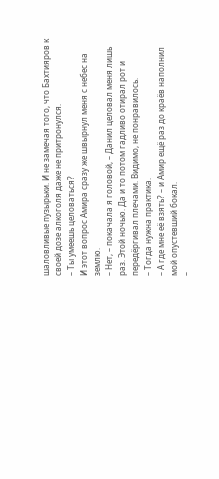шаловливые пузырьки. И не замечая того, что Бахтияров к своей дозе алкоголя даже не притронулся.
– Ты умеешь целоваться?
И этот вопрос Амира сразу же швырнул меня с небес на землю.
– Нет, – покачала я головой, – Данил целовал меня лишь раз. Этой ночью. Да и то потом гадливо отирал рот и передёргивал плечами. Видимо, не понравилось.
– Тогда нужна практика.
– А где мне её взять? – и Амир ещё раз до краёв наполнил мой опустевший бокал.
–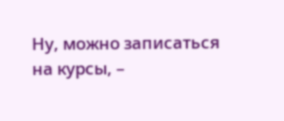Ну, можно записаться на курсы, –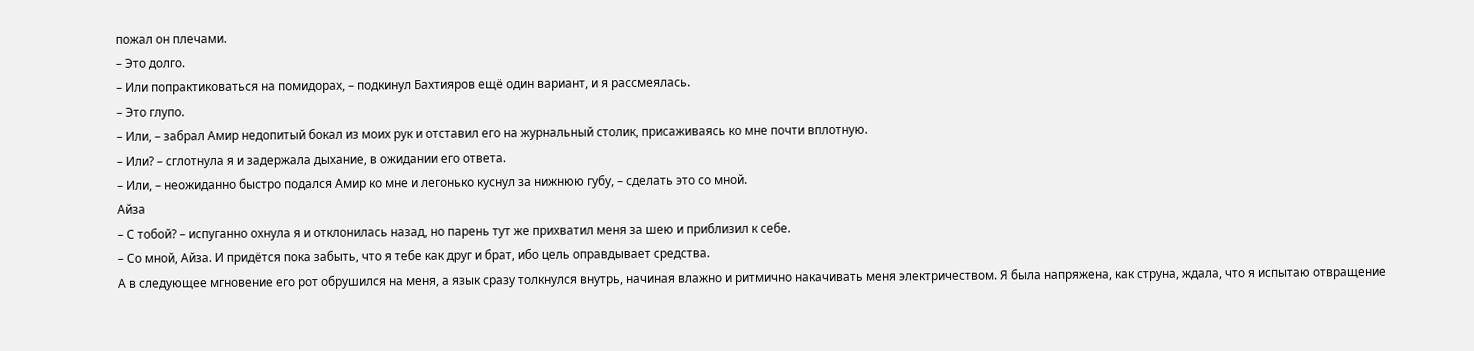пожал он плечами.
– Это долго.
– Или попрактиковаться на помидорах, – подкинул Бахтияров ещё один вариант, и я рассмеялась.
– Это глупо.
– Или, – забрал Амир недопитый бокал из моих рук и отставил его на журнальный столик, присаживаясь ко мне почти вплотную.
– Или? – сглотнула я и задержала дыхание, в ожидании его ответа.
– Или, – неожиданно быстро подался Амир ко мне и легонько куснул за нижнюю губу, – сделать это со мной.
Айза
– С тобой? – испуганно охнула я и отклонилась назад, но парень тут же прихватил меня за шею и приблизил к себе.
– Со мной, Айза. И придётся пока забыть, что я тебе как друг и брат, ибо цель оправдывает средства.
А в следующее мгновение его рот обрушился на меня, а язык сразу толкнулся внутрь, начиная влажно и ритмично накачивать меня электричеством. Я была напряжена, как струна, ждала, что я испытаю отвращение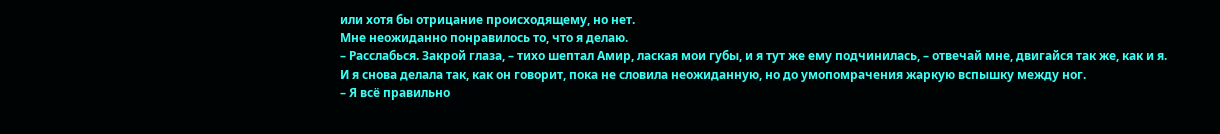или хотя бы отрицание происходящему, но нет.
Мне неожиданно понравилось то, что я делаю.
– Расслабься. Закрой глаза, – тихо шептал Амир, лаская мои губы, и я тут же ему подчинилась, – отвечай мне, двигайся так же, как и я.
И я снова делала так, как он говорит, пока не словила неожиданную, но до умопомрачения жаркую вспышку между ног.
– Я всё правильно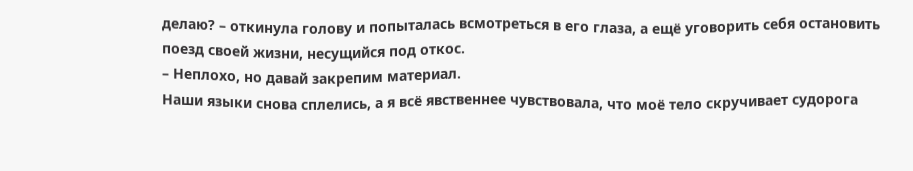делаю? – откинула голову и попыталась всмотреться в его глаза, а ещё уговорить себя остановить поезд своей жизни, несущийся под откос.
– Неплохо, но давай закрепим материал.
Наши языки снова сплелись, а я всё явственнее чувствовала, что моё тело скручивает судорога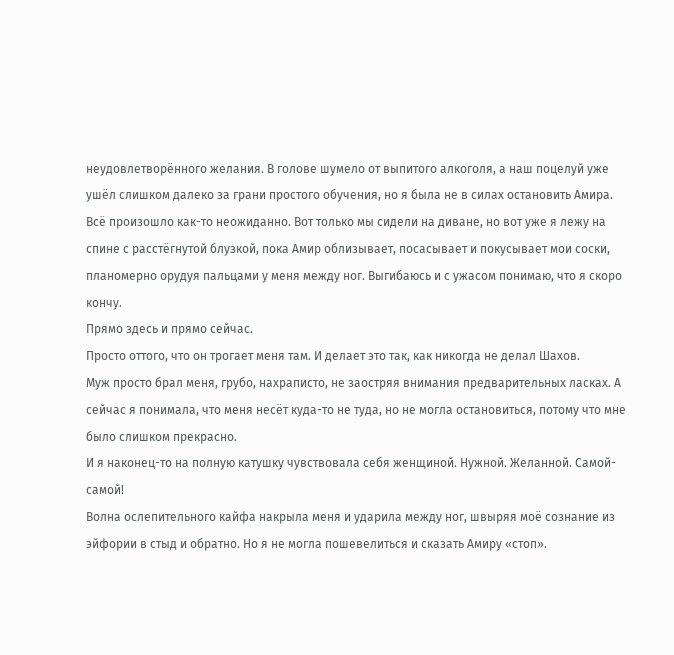неудовлетворённого желания. В голове шумело от выпитого алкоголя, а наш поцелуй уже ушёл слишком далеко за грани простого обучения, но я была не в силах остановить Амира.
Всё произошло как-то неожиданно. Вот только мы сидели на диване, но вот уже я лежу на спине с расстёгнутой блузкой, пока Амир облизывает, посасывает и покусывает мои соски, планомерно орудуя пальцами у меня между ног. Выгибаюсь и с ужасом понимаю, что я скоро кончу.
Прямо здесь и прямо сейчас.
Просто оттого, что он трогает меня там. И делает это так, как никогда не делал Шахов.
Муж просто брал меня, грубо, нахраписто, не заостряя внимания предварительных ласках. А сейчас я понимала, что меня несёт куда-то не туда, но не могла остановиться, потому что мне было слишком прекрасно.
И я наконец-то на полную катушку чувствовала себя женщиной. Нужной. Желанной. Самой-самой!
Волна ослепительного кайфа накрыла меня и ударила между ног, швыряя моё сознание из эйфории в стыд и обратно. Но я не могла пошевелиться и сказать Амиру «стоп».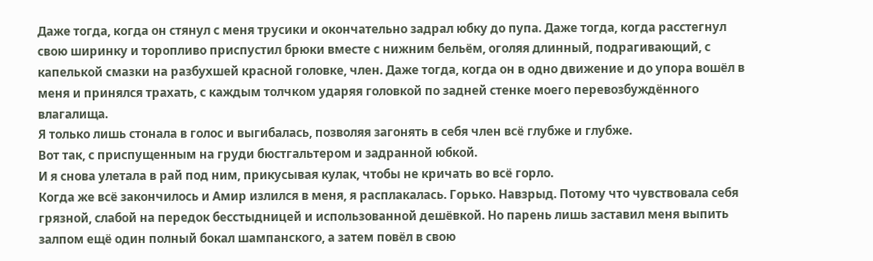Даже тогда, когда он стянул с меня трусики и окончательно задрал юбку до пупа. Даже тогда, когда расстегнул свою ширинку и торопливо приспустил брюки вместе с нижним бельём, оголяя длинный, подрагивающий, с капелькой смазки на разбухшей красной головке, член. Даже тогда, когда он в одно движение и до упора вошёл в меня и принялся трахать, с каждым толчком ударяя головкой по задней стенке моего перевозбуждённого влагалища.
Я только лишь стонала в голос и выгибалась, позволяя загонять в себя член всё глубже и глубже.
Вот так, с приспущенным на груди бюстгальтером и задранной юбкой.
И я снова улетала в рай под ним, прикусывая кулак, чтобы не кричать во всё горло.
Когда же всё закончилось и Амир излился в меня, я расплакалась. Горько. Навзрыд. Потому что чувствовала себя грязной, слабой на передок бесстыдницей и использованной дешёвкой. Но парень лишь заставил меня выпить залпом ещё один полный бокал шампанского, а затем повёл в свою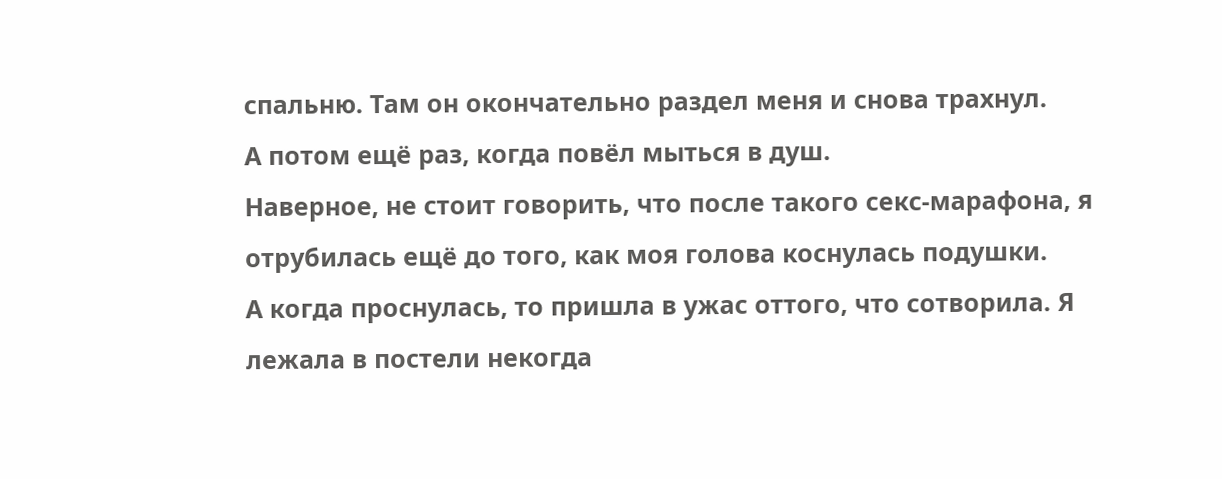спальню. Там он окончательно раздел меня и снова трахнул.
А потом ещё раз, когда повёл мыться в душ.
Наверное, не стоит говорить, что после такого секс-марафона, я отрубилась ещё до того, как моя голова коснулась подушки.
А когда проснулась, то пришла в ужас оттого, что сотворила. Я лежала в постели некогда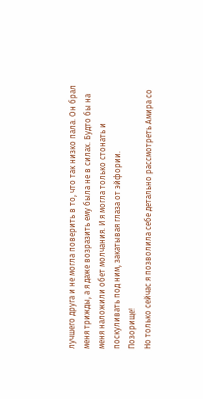лучшего друга и не могла поверить в то, что так низко пала. Он брал меня трижды, а я даже возразить ему была не в силах. Будто бы на меня наложили обет молчания. И я могла только стонать и поскуливать под ним, закатывая глаза от эйфории.
Позорище!
Но только сейчас я позволила себе детально рассмотреть Амира со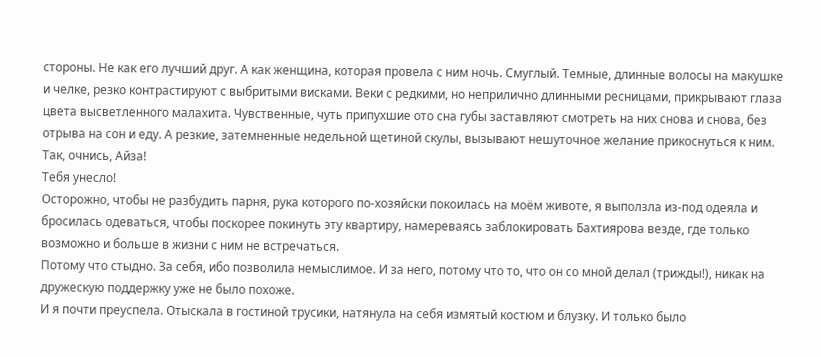стороны. Не как его лучший друг. А как женщина, которая провела с ним ночь. Смуглый. Темные, длинные волосы на макушке и челке, резко контрастируют с выбритыми висками. Веки с редкими, но неприлично длинными ресницами, прикрывают глаза цвета высветленного малахита. Чувственные, чуть припухшие ото сна губы заставляют смотреть на них снова и снова, без отрыва на сон и еду. А резкие, затемненные недельной щетиной скулы, вызывают нешуточное желание прикоснуться к ним.
Так, очнись, Айза!
Тебя унесло!
Осторожно, чтобы не разбудить парня, рука которого по-хозяйски покоилась на моём животе, я выползла из-под одеяла и бросилась одеваться, чтобы поскорее покинуть эту квартиру, намереваясь заблокировать Бахтиярова везде, где только возможно и больше в жизни с ним не встречаться.
Потому что стыдно. За себя, ибо позволила немыслимое. И за него, потому что то, что он со мной делал (трижды!), никак на дружескую поддержку уже не было похоже.
И я почти преуспела. Отыскала в гостиной трусики, натянула на себя измятый костюм и блузку. И только было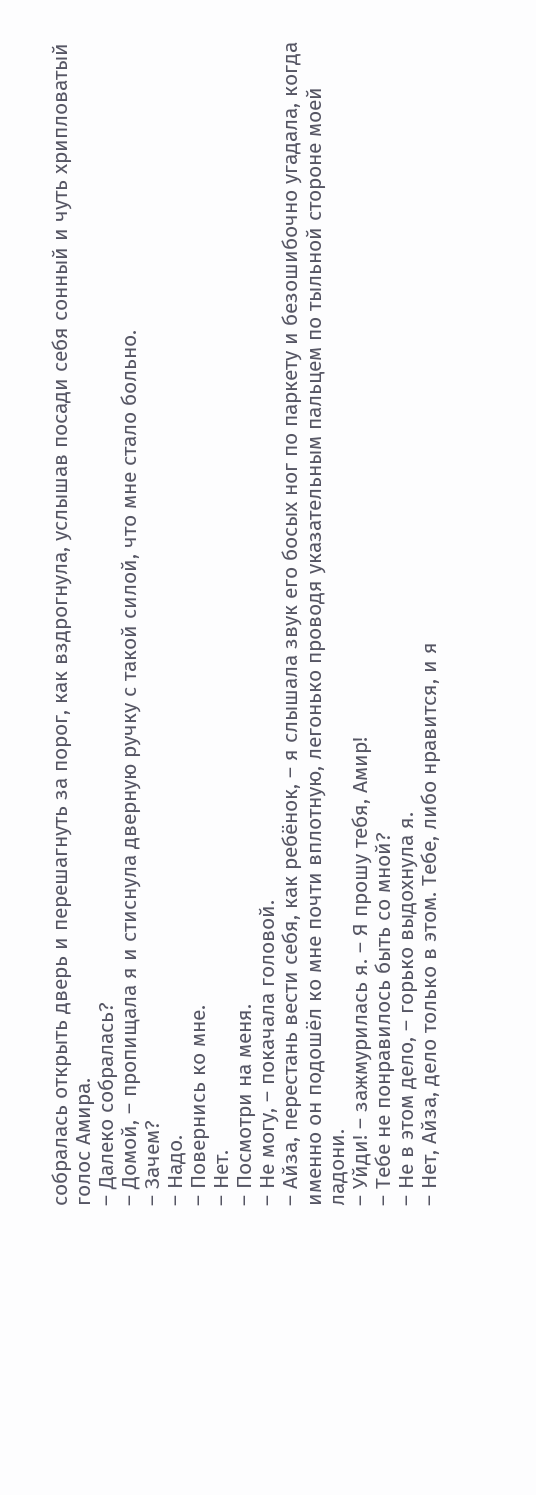собралась открыть дверь и перешагнуть за порог, как вздрогнула, услышав посади себя сонный и чуть хрипловатый голос Амира.
– Далеко собралась?
– Домой, – пропищала я и стиснула дверную ручку с такой силой, что мне стало больно.
– Зачем?
– Надо.
– Повернись ко мне.
– Нет.
– Посмотри на меня.
– Не могу, – покачала головой.
– Айза, перестань вести себя, как ребёнок, – я слышала звук его босых ног по паркету и безошибочно угадала, когда именно он подошёл ко мне почти вплотную, легонько проводя указательным пальцем по тыльной стороне моей ладони.
– Уйди! – зажмурилась я. – Я прошу тебя, Амир!
– Тебе не понравилось быть со мной?
– Не в этом дело, – горько выдохнула я.
– Нет, Айза, дело только в этом. Тебе, либо нравится, и я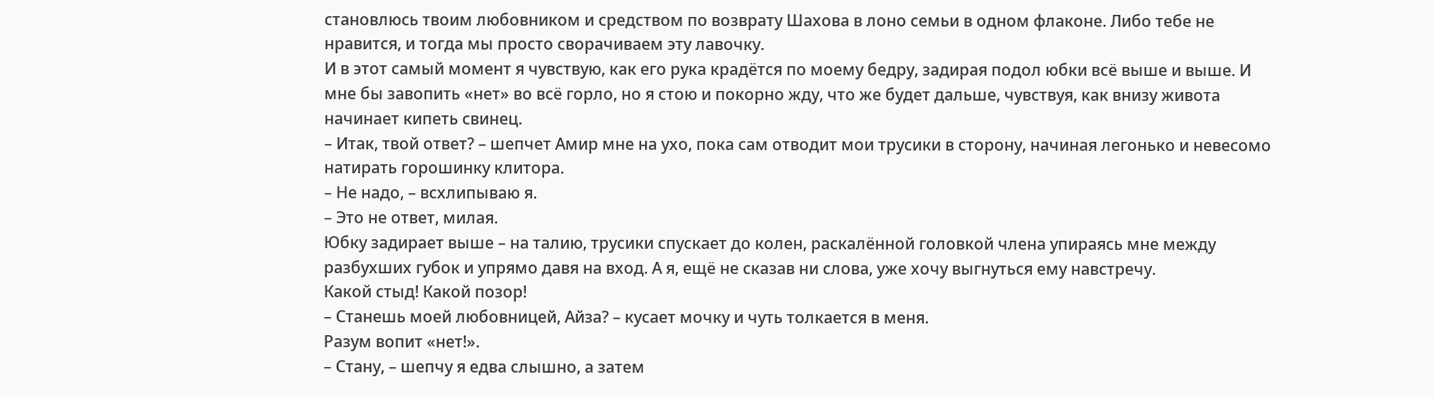становлюсь твоим любовником и средством по возврату Шахова в лоно семьи в одном флаконе. Либо тебе не нравится, и тогда мы просто сворачиваем эту лавочку.
И в этот самый момент я чувствую, как его рука крадётся по моему бедру, задирая подол юбки всё выше и выше. И мне бы завопить «нет» во всё горло, но я стою и покорно жду, что же будет дальше, чувствуя, как внизу живота начинает кипеть свинец.
– Итак, твой ответ? – шепчет Амир мне на ухо, пока сам отводит мои трусики в сторону, начиная легонько и невесомо натирать горошинку клитора.
– Не надо, – всхлипываю я.
– Это не ответ, милая.
Юбку задирает выше – на талию, трусики спускает до колен, раскалённой головкой члена упираясь мне между разбухших губок и упрямо давя на вход. А я, ещё не сказав ни слова, уже хочу выгнуться ему навстречу.
Какой стыд! Какой позор!
– Станешь моей любовницей, Айза? – кусает мочку и чуть толкается в меня.
Разум вопит «нет!».
– Стану, – шепчу я едва слышно, а затем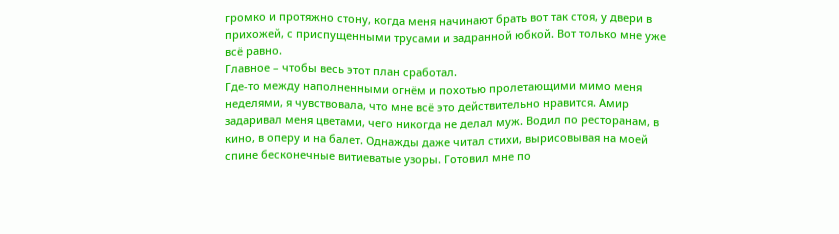громко и протяжно стону, когда меня начинают брать вот так стоя, у двери в прихожей, с приспущенными трусами и задранной юбкой. Вот только мне уже всё равно.
Главное – чтобы весь этот план сработал.
Где-то между наполненными огнём и похотью пролетающими мимо меня неделями, я чувствовала, что мне всё это действительно нравится. Амир задаривал меня цветами, чего никогда не делал муж. Водил по ресторанам, в кино, в оперу и на балет. Однажды даже читал стихи, вырисовывая на моей спине бесконечные витиеватые узоры. Готовил мне по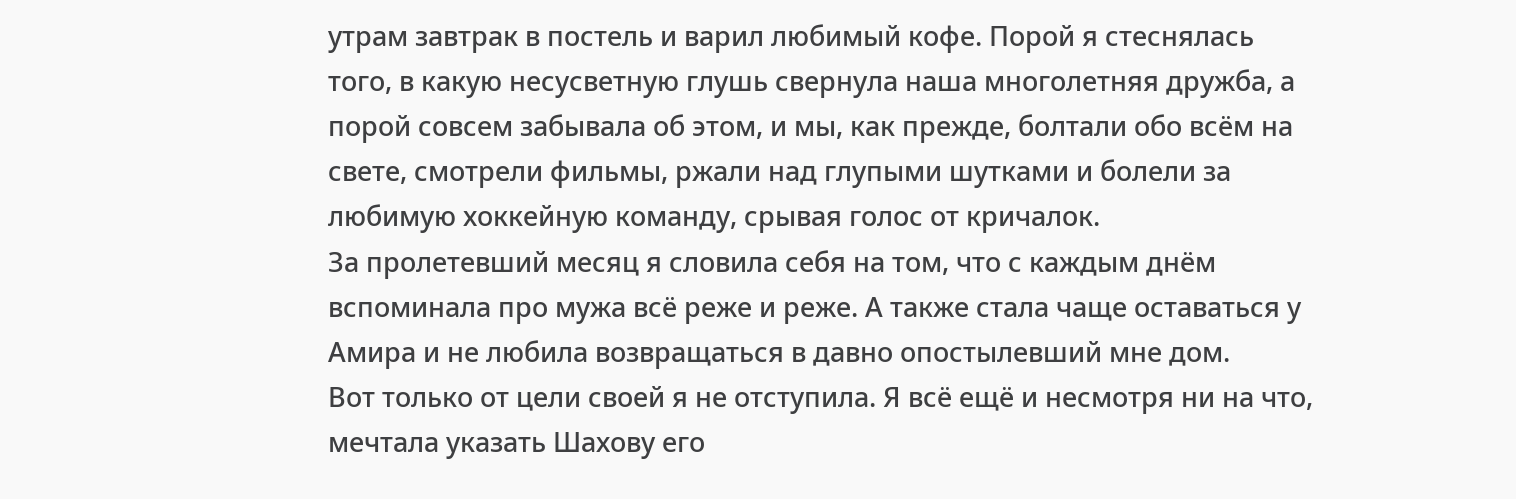утрам завтрак в постель и варил любимый кофе. Порой я стеснялась того, в какую несусветную глушь свернула наша многолетняя дружба, а порой совсем забывала об этом, и мы, как прежде, болтали обо всём на свете, смотрели фильмы, ржали над глупыми шутками и болели за любимую хоккейную команду, срывая голос от кричалок.
За пролетевший месяц я словила себя на том, что с каждым днём вспоминала про мужа всё реже и реже. А также стала чаще оставаться у Амира и не любила возвращаться в давно опостылевший мне дом.
Вот только от цели своей я не отступила. Я всё ещё и несмотря ни на что, мечтала указать Шахову его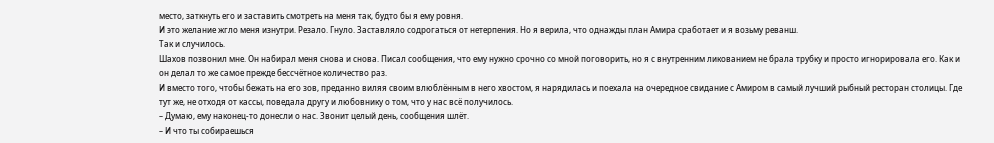место, заткнуть его и заставить смотреть на меня так, будто бы я ему ровня.
И это желание жгло меня изнутри. Резало. Гнуло. Заставляло содрогаться от нетерпения. Но я верила, что однажды план Амира сработает и я возьму реванш.
Так и случилось.
Шахов позвонил мне. Он набирал меня снова и снова. Писал сообщения, что ему нужно срочно со мной поговорить, но я с внутренним ликованием не брала трубку и просто игнорировала его. Как и он делал то же самое прежде бессчётное количество раз.
И вместо того, чтобы бежать на его зов, преданно виляя своим влюблённым в него хвостом, я нарядилась и поехала на очередное свидание с Амиром в самый лучший рыбный ресторан столицы. Где тут же, не отходя от кассы, поведала другу и любовнику о том, что у нас всё получилось.
– Думаю, ему наконец-то донесли о нас. Звонит целый день, сообщения шлёт.
– И что ты собираешься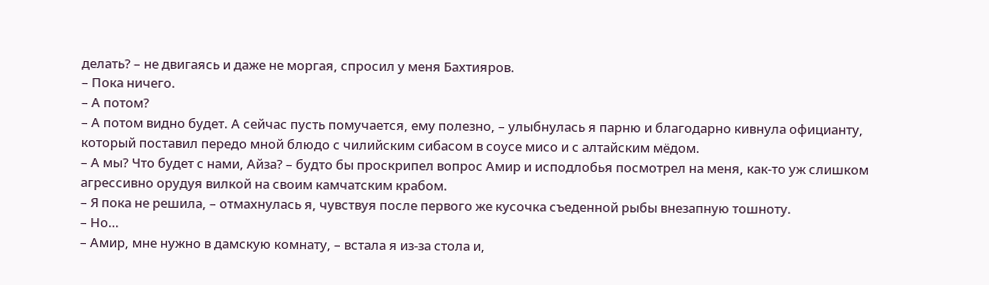делать? – не двигаясь и даже не моргая, спросил у меня Бахтияров.
– Пока ничего.
– А потом?
– А потом видно будет. А сейчас пусть помучается, ему полезно, – улыбнулась я парню и благодарно кивнула официанту, который поставил передо мной блюдо с чилийским сибасом в соусе мисо и с алтайским мёдом.
– А мы? Что будет с нами, Айза? – будто бы проскрипел вопрос Амир и исподлобья посмотрел на меня, как-то уж слишком агрессивно орудуя вилкой на своим камчатским крабом.
– Я пока не решила, – отмахнулась я, чувствуя после первого же кусочка съеденной рыбы внезапную тошноту.
– Но…
– Амир, мне нужно в дамскую комнату, – встала я из-за стола и,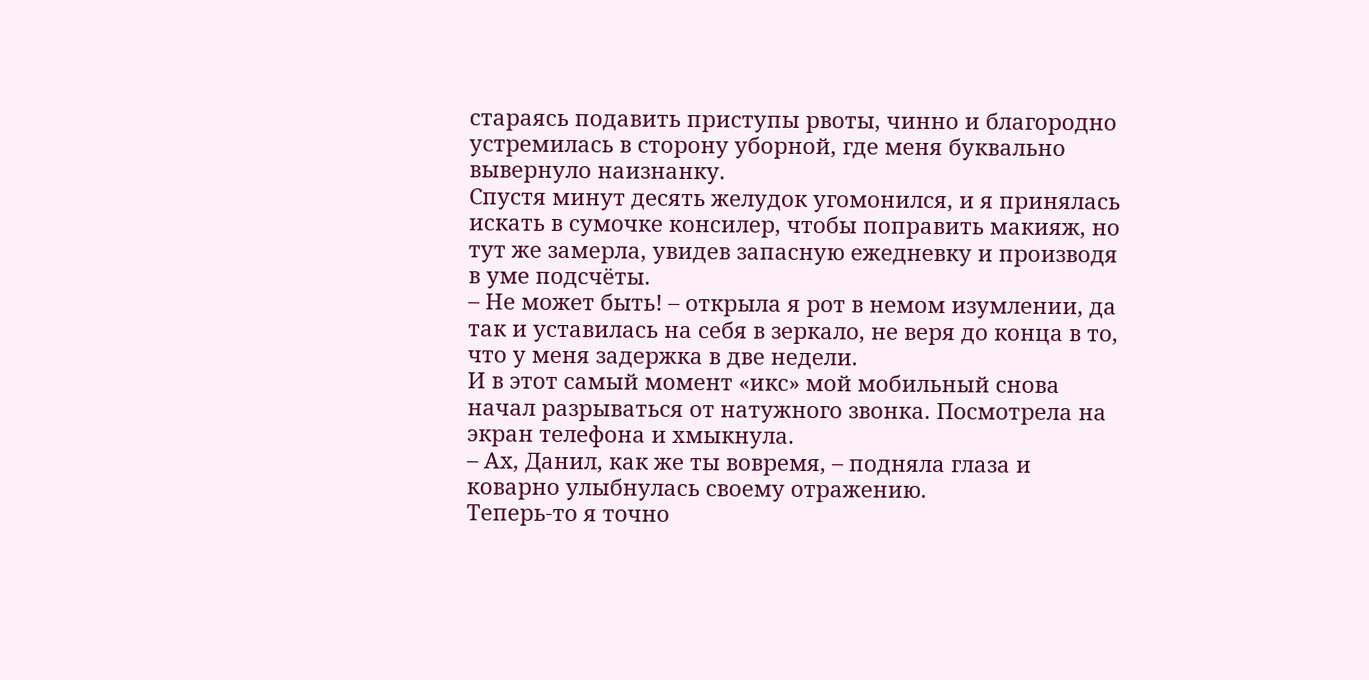стараясь подавить приступы рвоты, чинно и благородно устремилась в сторону уборной, где меня буквально вывернуло наизнанку.
Спустя минут десять желудок угомонился, и я принялась искать в сумочке консилер, чтобы поправить макияж, но тут же замерла, увидев запасную ежедневку и производя в уме подсчёты.
– Не может быть! – открыла я рот в немом изумлении, да так и уставилась на себя в зеркало, не веря до конца в то, что у меня задержка в две недели.
И в этот самый момент «икс» мой мобильный снова начал разрываться от натужного звонка. Посмотрела на экран телефона и хмыкнула.
– Ах, Данил, как же ты вовремя, – подняла глаза и коварно улыбнулась своему отражению.
Теперь-то я точно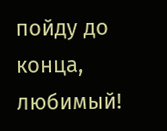пойду до конца, любимый!